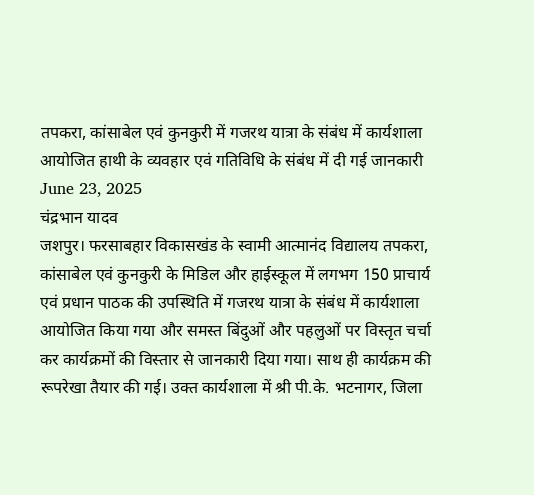तपकरा, कांसाबेल एवं कुनकुरी में गजरथ यात्रा के संबंध में कार्यशाला आयोजित हाथी के व्यवहार एवं गतिविधि के संबंध में दी गई जानकारी
June 23, 2025
चंद्रभान यादव
जशपुर। फरसाबहार विकासखंड के स्वामी आत्मानंद विद्यालय तपकरा, कांसाबेल एवं कुनकुरी के मिडिल और हाईस्कूल में लगभग 150 प्राचार्य एवं प्रधान पाठक की उपस्थिति में गजरथ यात्रा के संबंध में कार्यशाला आयोजित किया गया और समस्त बिंदुओं और पहलुओं पर विस्तृत चर्चा कर कार्यक्रमों की विस्तार से जानकारी दिया गया। साथ ही कार्यक्रम की रूपरेखा तैयार की गई। उक्त कार्यशाला में श्री पी.के. भटनागर, जिला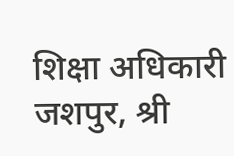शिक्षा अधिकारी जशपुर, श्री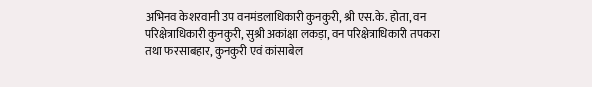अभिनव केशरवानी उप वनमंडलाधिकारी कुनकुरी, श्री एस.के. होता, वन परिक्षेत्राधिकारी कुनकुरी, सुश्री अकांक्षा लकड़ा, वन परिक्षेत्राधिकारी तपकरा तथा फरसाबहार, कुनकुरी एवं कांसाबेल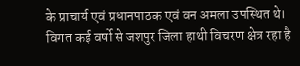के प्राचार्य एवं प्रधानपाठक एवं वन अमला उपस्थित थे।
विगत कई वर्षो से जशपुर जिला हाथी विचरण क्षेत्र रहा है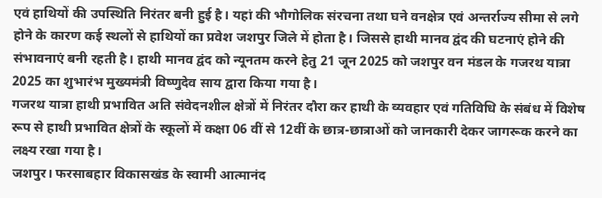एवं हाथियों की उपस्थिति निरंतर बनी हुई है। यहां की भौगोलिक संरचना तथा घने वनक्षेत्र एवं अन्तर्राज्य सीमा से लगे होने के कारण कई स्थलों से हाथियों का प्रवेश जशपुर जिले में होता है। जिससे हाथी मानव द्वंद की घटनाएं होने की संभावनाएं बनी रहती है। हाथी मानव द्वंद को न्यूनतम करने हेतु 21 जून 2025 को जशपुर वन मंडल के गजरथ यात्रा 2025 का शुभारंभ मुख्यमंत्री विष्णुदेव साय द्वारा किया गया है।
गजरथ यात्रा हाथी प्रभावित अति संवेदनशील क्षेत्रों में निरंतर दौरा कर हाथी के व्यवहार एवं गतिविधि के संबंध में विशेष रूप से हाथी प्रभावित क्षेत्रों के स्कूलों में कक्षा 06 वीं से 12वीं के छात्र-छात्राओं को जानकारी देकर जागरूक करने का लक्ष्य रखा गया है।
जशपुर। फरसाबहार विकासखंड के स्वामी आत्मानंद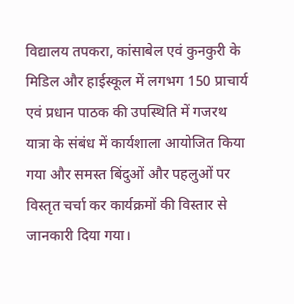विद्यालय तपकरा, कांसाबेल एवं कुनकुरी के मिडिल और हाईस्कूल में लगभग 150 प्राचार्य एवं प्रधान पाठक की उपस्थिति में गजरथ यात्रा के संबंध में कार्यशाला आयोजित किया गया और समस्त बिंदुओं और पहलुओं पर विस्तृत चर्चा कर कार्यक्रमों की विस्तार से जानकारी दिया गया।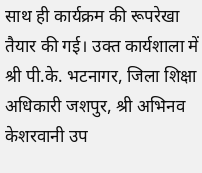साथ ही कार्यक्रम की रूपरेखा तैयार की गई। उक्त कार्यशाला में श्री पी.के. भटनागर, जिला शिक्षा अधिकारी जशपुर, श्री अभिनव केशरवानी उप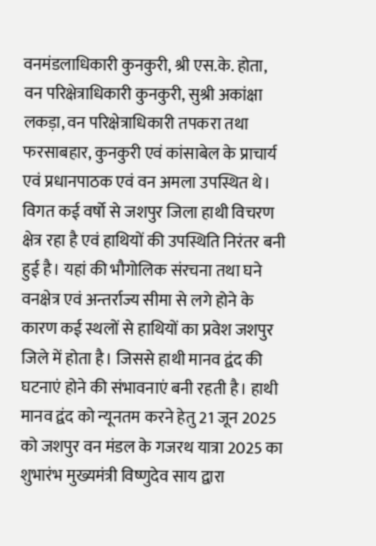वनमंडलाधिकारी कुनकुरी, श्री एस.के. होता, वन परिक्षेत्राधिकारी कुनकुरी, सुश्री अकांक्षा लकड़ा, वन परिक्षेत्राधिकारी तपकरा तथा फरसाबहार, कुनकुरी एवं कांसाबेल के प्राचार्य एवं प्रधानपाठक एवं वन अमला उपस्थित थे।
विगत कई वर्षो से जशपुर जिला हाथी विचरण क्षेत्र रहा है एवं हाथियों की उपस्थिति निरंतर बनी हुई है। यहां की भौगोलिक संरचना तथा घने वनक्षेत्र एवं अन्तर्राज्य सीमा से लगे होने के कारण कई स्थलों से हाथियों का प्रवेश जशपुर जिले में होता है। जिससे हाथी मानव द्वंद की घटनाएं होने की संभावनाएं बनी रहती है। हाथी मानव द्वंद को न्यूनतम करने हेतु 21 जून 2025 को जशपुर वन मंडल के गजरथ यात्रा 2025 का शुभारंभ मुख्यमंत्री विष्णुदेव साय द्वारा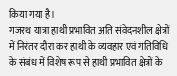किया गया है।
गजरथ यात्रा हाथी प्रभावित अति संवेदनशील क्षेत्रों में निरंतर दौरा कर हाथी के व्यवहार एवं गतिविधि के संबंध में विशेष रूप से हाथी प्रभावित क्षेत्रों के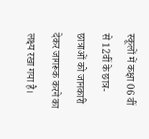स्कूलों में कक्षा 06 वीं से 12वीं के छात्र-छात्राओं को जानकारी देकर जागरूक करने का लक्ष्य रखा गया है।